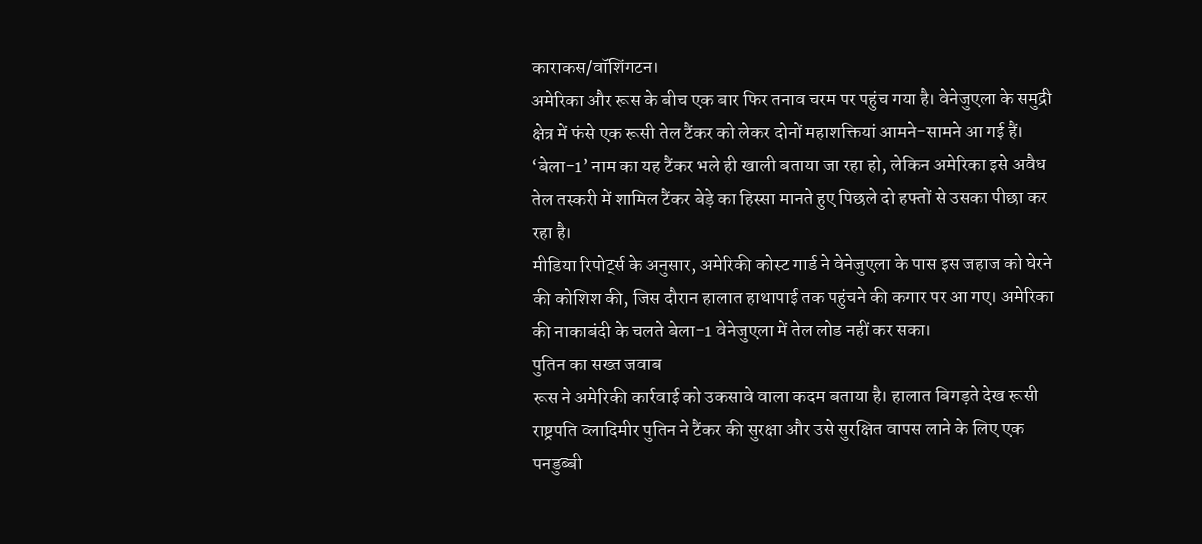काराकस/वॉशिंगटन।
अमेरिका और रूस के बीच एक बार फिर तनाव चरम पर पहुंच गया है। वेनेजुएला के समुद्री क्षेत्र में फंसे एक रूसी तेल टैंकर को लेकर दोनों महाशक्तियां आमने-सामने आ गई हैं। ‘बेला-1’ नाम का यह टैंकर भले ही खाली बताया जा रहा हो, लेकिन अमेरिका इसे अवैध तेल तस्करी में शामिल टैंकर बेड़े का हिस्सा मानते हुए पिछले दो हफ्तों से उसका पीछा कर रहा है।
मीडिया रिपोर्ट्स के अनुसार, अमेरिकी कोस्ट गार्ड ने वेनेजुएला के पास इस जहाज को घेरने की कोशिश की, जिस दौरान हालात हाथापाई तक पहुंचने की कगार पर आ गए। अमेरिका की नाकाबंदी के चलते बेला-1 वेनेजुएला में तेल लोड नहीं कर सका।
पुतिन का सख्त जवाब
रूस ने अमेरिकी कार्रवाई को उकसावे वाला कदम बताया है। हालात बिगड़ते देख रूसी राष्ट्रपति व्लादिमीर पुतिन ने टैंकर की सुरक्षा और उसे सुरक्षित वापस लाने के लिए एक पनडुब्बी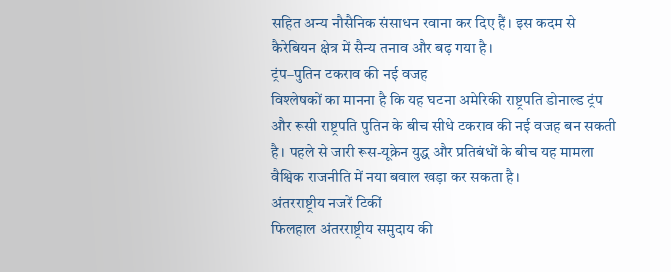सहित अन्य नौसैनिक संसाधन रवाना कर दिए हैं। इस कदम से कैरेबियन क्षेत्र में सैन्य तनाव और बढ़ गया है।
ट्रंप–पुतिन टकराव की नई वजह
विश्लेषकों का मानना है कि यह घटना अमेरिकी राष्ट्रपति डोनाल्ड ट्रंप और रूसी राष्ट्रपति पुतिन के बीच सीधे टकराव की नई वजह बन सकती है। पहले से जारी रूस-यूक्रेन युद्ध और प्रतिबंधों के बीच यह मामला वैश्विक राजनीति में नया बवाल खड़ा कर सकता है।
अंतरराष्ट्रीय नजरें टिकीं
फिलहाल अंतरराष्ट्रीय समुदाय की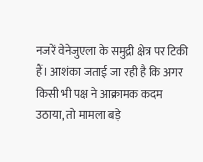नजरें वेनेजुएला के समुद्री क्षेत्र पर टिकी हैं। आशंका जताई जा रही है कि अगर किसी भी पक्ष ने आक्रामक कदम उठाया, तो मामला बड़े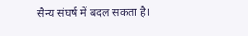सैन्य संघर्ष में बदल सकता है।